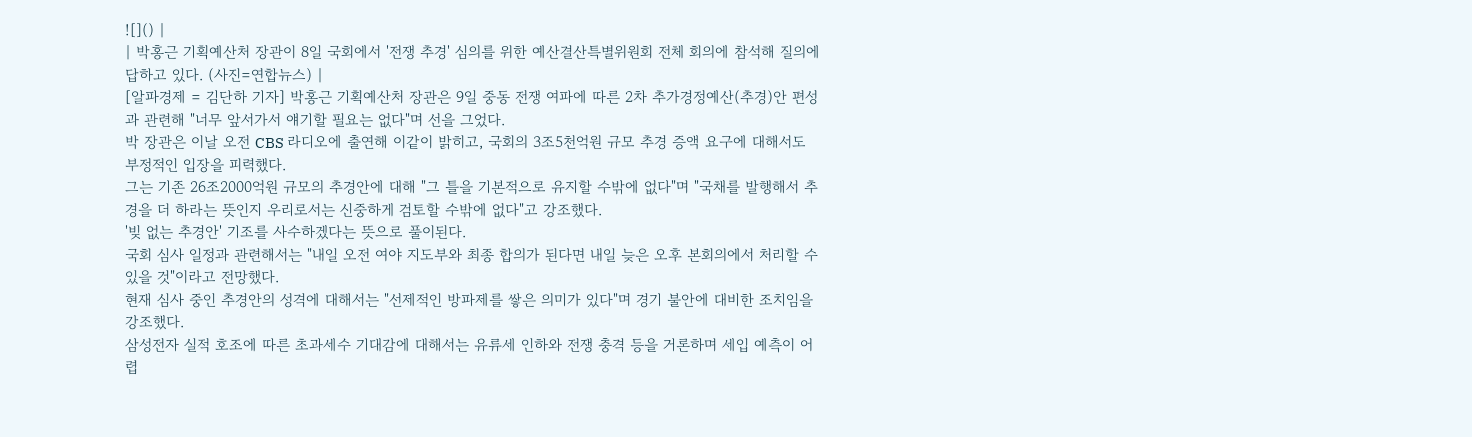![]() |
| 박홍근 기획예산처 장관이 8일 국회에서 '전쟁 추경' 심의를 위한 예산결산특별위원회 전체 회의에 참석해 질의에 답하고 있다. (사진=연합뉴스) |
[알파경제 = 김단하 기자] 박홍근 기획예산처 장관은 9일 중동 전쟁 여파에 따른 2차 추가경정예산(추경)안 편성과 관련해 "너무 앞서가서 얘기할 필요는 없다"며 선을 그었다.
박 장관은 이날 오전 CBS 라디오에 출연해 이같이 밝히고, 국회의 3조5천억원 규모 추경 증액 요구에 대해서도 부정적인 입장을 피력했다.
그는 기존 26조2000억원 규모의 추경안에 대해 "그 틀을 기본적으로 유지할 수밖에 없다"며 "국채를 발행해서 추경을 더 하라는 뜻인지 우리로서는 신중하게 검토할 수밖에 없다"고 강조했다.
'빚 없는 추경안' 기조를 사수하겠다는 뜻으로 풀이된다.
국회 심사 일정과 관련해서는 "내일 오전 여야 지도부와 최종 합의가 된다면 내일 늦은 오후 본회의에서 처리할 수 있을 것"이라고 전망했다.
현재 심사 중인 추경안의 성격에 대해서는 "선제적인 방파제를 쌓은 의미가 있다"며 경기 불안에 대비한 조치임을 강조했다.
삼성전자 실적 호조에 따른 초과세수 기대감에 대해서는 유류세 인하와 전쟁 충격 등을 거론하며 세입 예측이 어렵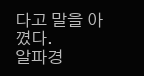다고 말을 아꼈다.
알파경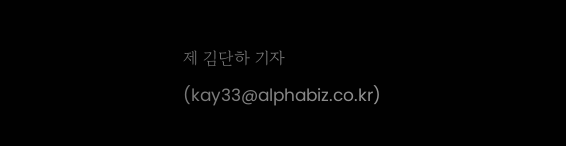제 김단하 기자(kay33@alphabiz.co.kr)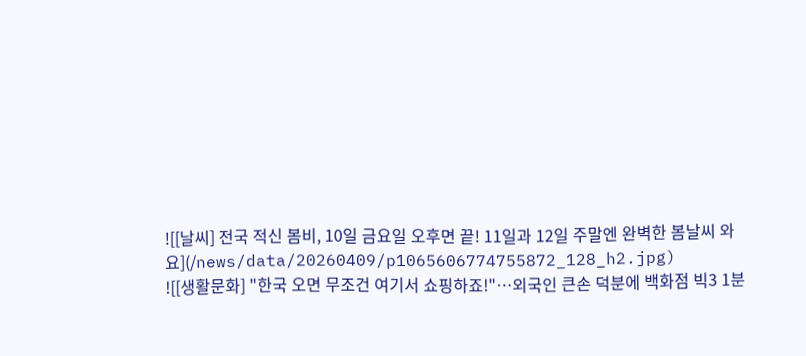![[날씨] 전국 적신 봄비, 10일 금요일 오후면 끝! 11일과 12일 주말엔 완벽한 봄날씨 와요](/news/data/20260409/p1065606774755872_128_h2.jpg)
![[생활문화] "한국 오면 무조건 여기서 쇼핑하죠!"…외국인 큰손 덕분에 백화점 빅3 1분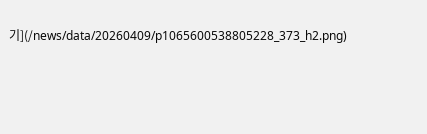기](/news/data/20260409/p1065600538805228_373_h2.png)